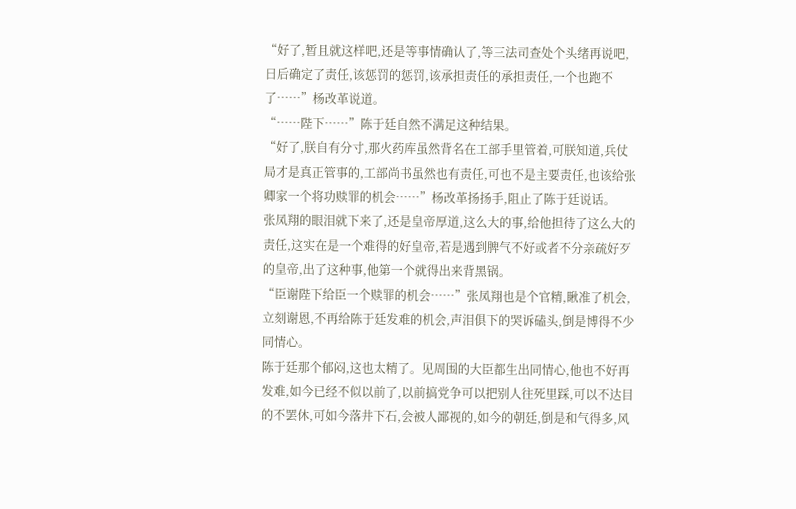“好了,暂且就这样吧,还是等事情确认了,等三法司查处个头绪再说吧,日后确定了责任,该惩罚的惩罚,该承担责任的承担责任,一个也跑不了……”杨改革说道。
“……陛下……”陈于廷自然不满足这种结果。
“好了,朕自有分寸,那火药库虽然背名在工部手里管着,可朕知道,兵仗局才是真正管事的,工部尚书虽然也有责任,可也不是主要责任,也该给张卿家一个将功赎罪的机会……”杨改革扬扬手,阻止了陈于廷说话。
张凤翔的眼泪就下来了,还是皇帝厚道,这么大的事,给他担待了这么大的责任,这实在是一个难得的好皇帝,若是遇到脾气不好或者不分亲疏好歹的皇帝,出了这种事,他第一个就得出来背黑锅。
“臣谢陛下给臣一个赎罪的机会……”张凤翔也是个官精,瞅准了机会,立刻谢恩,不再给陈于廷发难的机会,声泪俱下的哭诉磕头,倒是博得不少同情心。
陈于廷那个郁闷,这也太精了。见周围的大臣都生出同情心,他也不好再发难,如今已经不似以前了,以前搞党争可以把别人往死里踩,可以不达目的不罢休,可如今落井下石,会被人鄙视的,如今的朝廷,倒是和气得多,风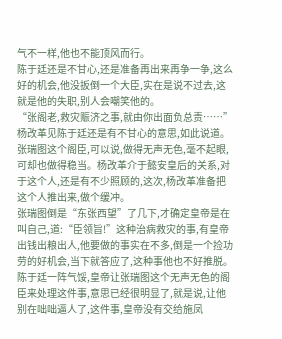气不一样,他也不能顶风而行。
陈于廷还是不甘心,还是准备再出来再争一争,这么好的机会,他没扳倒一个大臣,实在是说不过去,这就是他的失职,别人会嘲笑他的。
“张阁老,救灾赈济之事,就由你出面负总责……”杨改革见陈于廷还是有不甘心的意思,如此说道。张瑞图这个阁臣,可以说,做得无声无色,毫不起眼,可却也做得稳当。杨改革介于懿安皇后的关系,对于这个人,还是有不少照顾的,这次,杨改革准备把这个人推出来,做个缓冲。
张瑞图倒是“东张西望”了几下,才确定皇帝是在叫自己,道:“臣领旨!”这种治病救灾的事,有皇帝出钱出粮出人,他要做的事实在不多,倒是一个捡功劳的好机会,当下就答应了,这种事他也不好推脱。
陈于廷一阵气馁,皇帝让张瑞图这个无声无色的阁臣来处理这件事,意思已经很明显了,就是说,让他别在咄咄逼人了,这件事,皇帝没有交给施凤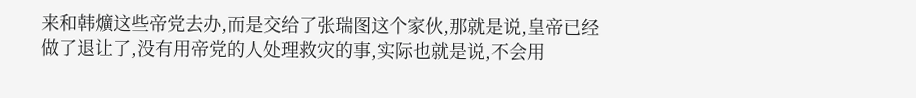来和韩爌这些帝党去办,而是交给了张瑞图这个家伙,那就是说,皇帝已经做了退让了,没有用帝党的人处理救灾的事,实际也就是说,不会用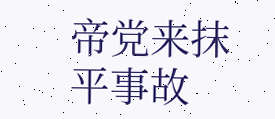帝党来抹平事故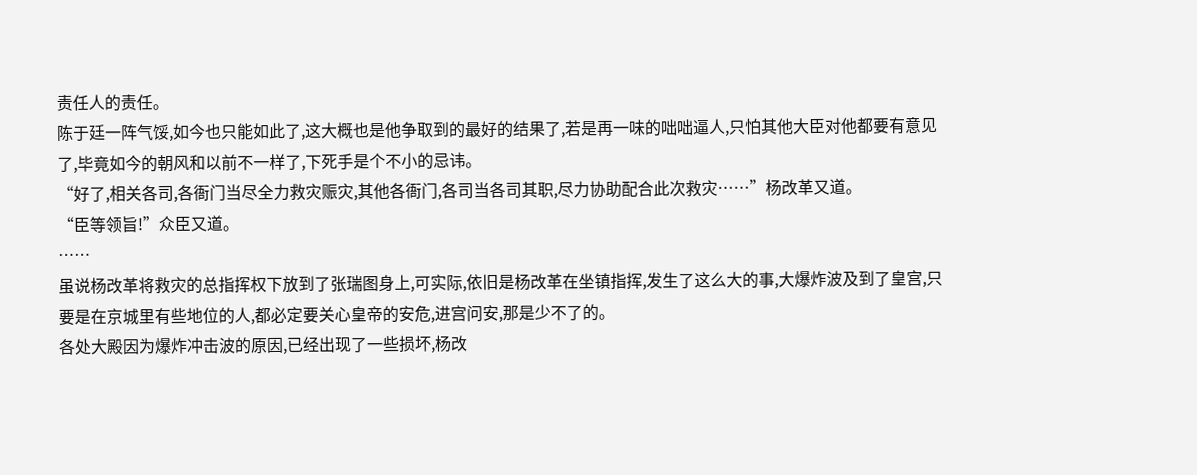责任人的责任。
陈于廷一阵气馁,如今也只能如此了,这大概也是他争取到的最好的结果了,若是再一味的咄咄逼人,只怕其他大臣对他都要有意见了,毕竟如今的朝风和以前不一样了,下死手是个不小的忌讳。
“好了,相关各司,各衙门当尽全力救灾赈灾,其他各衙门,各司当各司其职,尽力协助配合此次救灾……”杨改革又道。
“臣等领旨!”众臣又道。
……
虽说杨改革将救灾的总指挥权下放到了张瑞图身上,可实际,依旧是杨改革在坐镇指挥,发生了这么大的事,大爆炸波及到了皇宫,只要是在京城里有些地位的人,都必定要关心皇帝的安危,进宫问安,那是少不了的。
各处大殿因为爆炸冲击波的原因,已经出现了一些损坏,杨改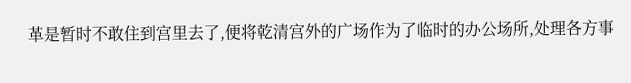革是暂时不敢住到宫里去了,便将乾清宫外的广场作为了临时的办公场所,处理各方事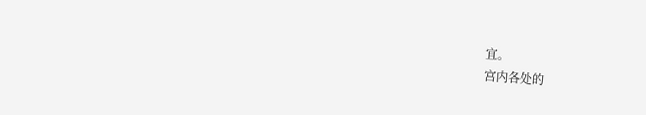宜。
宫内各处的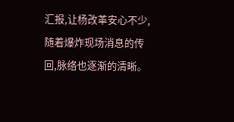汇报,让杨改革安心不少,随着爆炸现场消息的传回,脉络也逐渐的清晰。